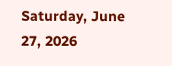Saturday, June 27, 2026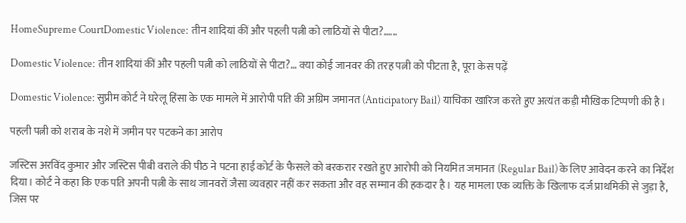HomeSupreme CourtDomestic Violence: तीन शादियां कीं और पहली पत्नी को लाठियों से पीटा?…...

Domestic Violence: तीन शादियां कीं और पहली पत्नी को लाठियों से पीटा?… क्या कोई जानवर की तरह पत्नी को पीटता है, पूरा केस पढ़ें

Domestic Violence: सुप्रीम कोर्ट ने घरेलू हिंसा के एक मामले में आरोपी पति की अग्रिम जमानत (Anticipatory Bail) याचिका खारिज करते हुए अत्यंत कड़ी मौखिक टिप्पणी की है।

पहली पत्नी को शराब के नशे में जमीन पर पटकने का आरोप

जस्टिस अरविंद कुमार और जस्टिस पीबी वराले की पीठ ने पटना हाई कोर्ट के फैसले को बरकरार रखते हुए आरोपी को नियमित जमानत (Regular Bail) के लिए आवेदन करने का निर्देश दिया। कोर्ट ने कहा कि एक पति अपनी पत्नी के साथ जानवरों जैसा व्यवहार नहीं कर सकता और वह सम्मान की हकदार है। यह मामला एक व्यक्ति के खिलाफ दर्ज प्राथमिकी से जुड़ा है, जिस पर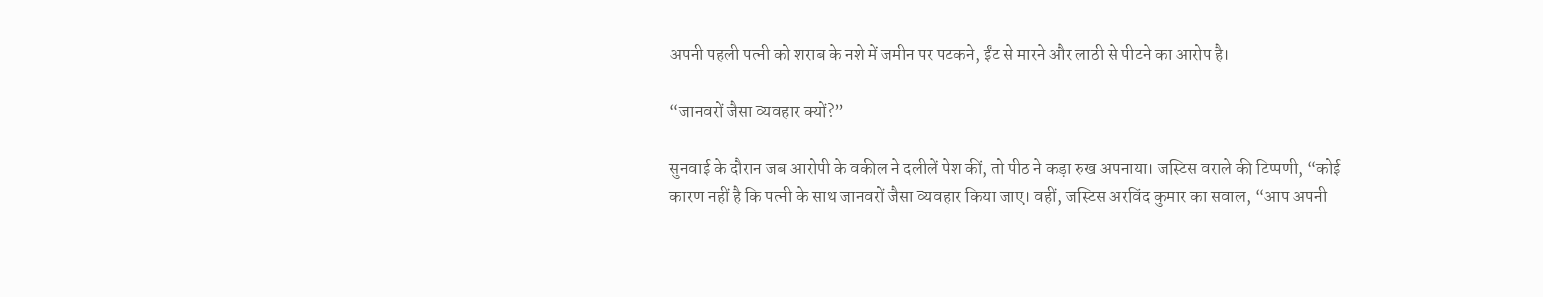अपनी पहली पत्नी को शराब के नशे में जमीन पर पटकने, ईंट से मारने और लाठी से पीटने का आरोप है।

“जानवरों जैसा व्यवहार क्यों?”

सुनवाई के दौरान जब आरोपी के वकील ने दलीलें पेश कीं, तो पीठ ने कड़ा रुख अपनाया। जस्टिस वराले की टिप्पणी, “कोई कारण नहीं है कि पत्नी के साथ जानवरों जैसा व्यवहार किया जाए। वहीं, जस्टिस अरविंद कुमार का सवाल, “आप अपनी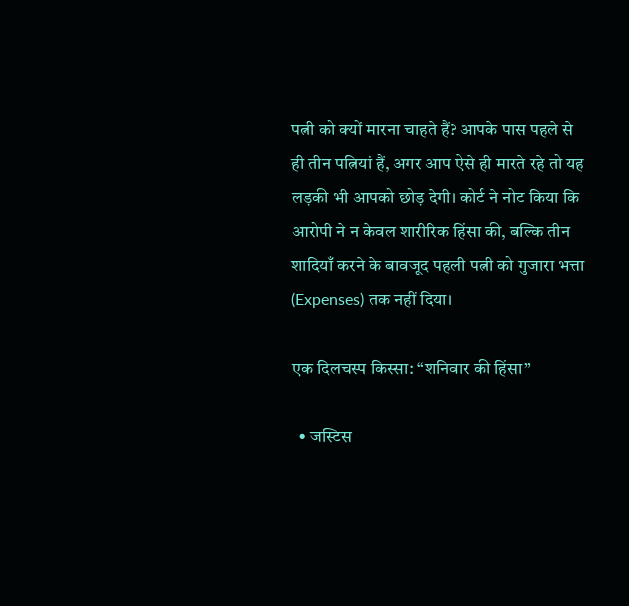पत्नी को क्यों मारना चाहते हैं? आपके पास पहले से ही तीन पत्नियां हैं, अगर आप ऐसे ही मारते रहे तो यह लड़की भी आपको छोड़ देगी। कोर्ट ने नोट किया कि आरोपी ने न केवल शारीरिक हिंसा की, बल्कि तीन शादियाँ करने के बावजूद पहली पत्नी को गुजारा भत्ता (Expenses) तक नहीं दिया।

एक दिलचस्प किस्सा: “शनिवार की हिंसा”

  • जस्टिस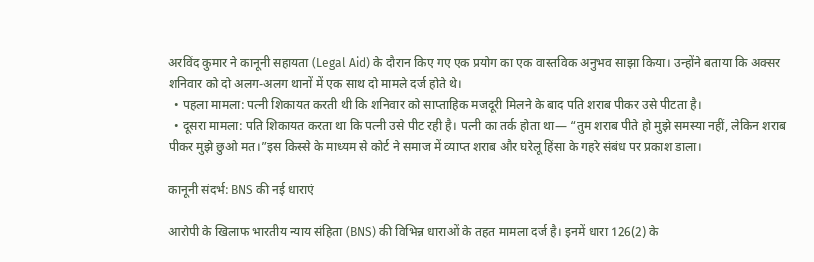अरविंद कुमार ने कानूनी सहायता (Legal Aid) के दौरान किए गए एक प्रयोग का एक वास्तविक अनुभव साझा किया। उन्होंने बताया कि अक्सर शनिवार को दो अलग-अलग थानों में एक साथ दो मामले दर्ज होते थे।
  • पहला मामला: पत्नी शिकायत करती थी कि शनिवार को साप्ताहिक मजदूरी मिलने के बाद पति शराब पीकर उसे पीटता है।
  • दूसरा मामला: पति शिकायत करता था कि पत्नी उसे पीट रही है। पत्नी का तर्क होता था— “तुम शराब पीते हो मुझे समस्या नहीं, लेकिन शराब पीकर मुझे छुओ मत।”इस किस्से के माध्यम से कोर्ट ने समाज में व्याप्त शराब और घरेलू हिंसा के गहरे संबंध पर प्रकाश डाला।

कानूनी संदर्भ: BNS की नई धाराएं

आरोपी के खिलाफ भारतीय न्याय संहिता (BNS) की विभिन्न धाराओं के तहत मामला दर्ज है। इनमें धारा 126(2) के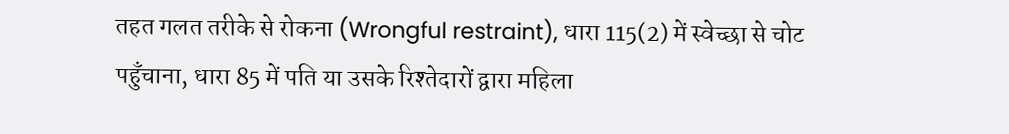तहत गलत तरीके से रोकना (Wrongful restraint), धारा 115(2) में स्वेच्छा से चोट पहुँचाना, धारा 85 में पति या उसके रिश्तेदारों द्वारा महिला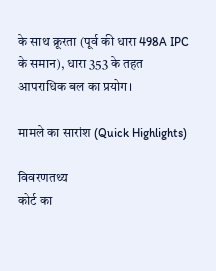के साथ क्रूरता (पूर्व की धारा 498A IPC के समान), धारा 353 के तहत आपराधिक बल का प्रयोग।

मामले का सारांश (Quick Highlights)

विवरणतथ्य
कोर्ट का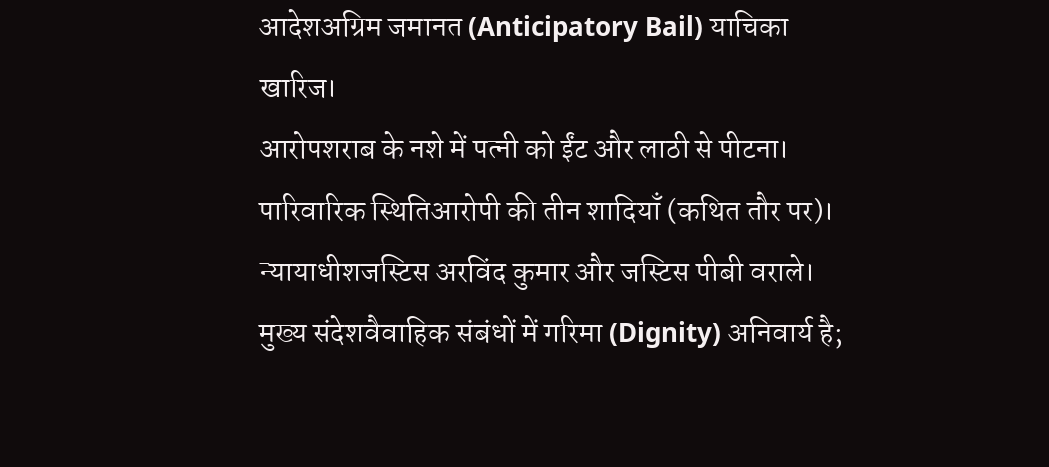आदेशअग्रिम जमानत (Anticipatory Bail) याचिका खारिज।
आरोपशराब के नशे में पत्नी को ईंट और लाठी से पीटना।
पारिवारिक स्थितिआरोपी की तीन शादियाँ (कथित तौर पर)।
न्यायाधीशजस्टिस अरविंद कुमार और जस्टिस पीबी वराले।
मुख्य संदेशवैवाहिक संबंधों में गरिमा (Dignity) अनिवार्य है;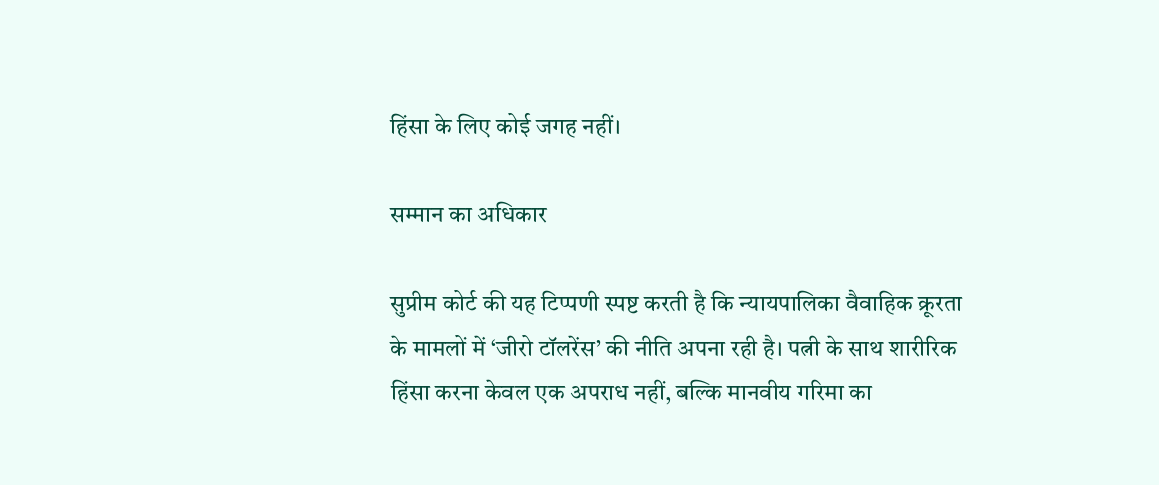हिंसा के लिए कोई जगह नहीं।

सम्मान का अधिकार

सुप्रीम कोर्ट की यह टिप्पणी स्पष्ट करती है कि न्यायपालिका वैवाहिक क्रूरता के मामलों में ‘जीरो टॉलरेंस’ की नीति अपना रही है। पत्नी के साथ शारीरिक हिंसा करना केवल एक अपराध नहीं, बल्कि मानवीय गरिमा का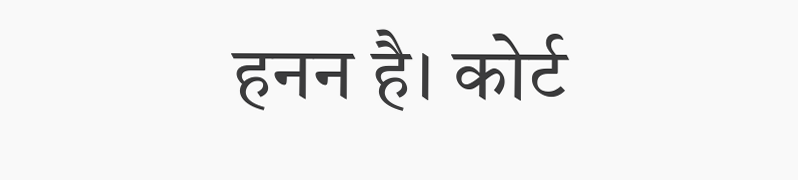हनन है। कोर्ट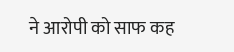ने आरोपी को साफ कह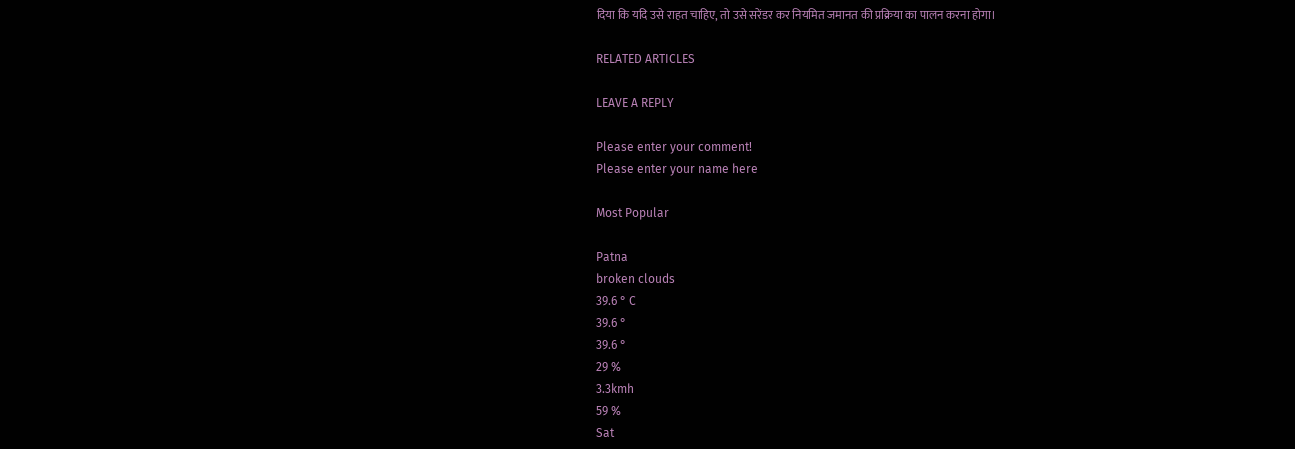दिया कि यदि उसे राहत चाहिए, तो उसे सरेंडर कर नियमित जमानत की प्रक्रिया का पालन करना होगा।

RELATED ARTICLES

LEAVE A REPLY

Please enter your comment!
Please enter your name here

Most Popular

Patna
broken clouds
39.6 ° C
39.6 °
39.6 °
29 %
3.3kmh
59 %
Sat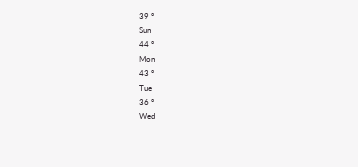39 °
Sun
44 °
Mon
43 °
Tue
36 °
Wed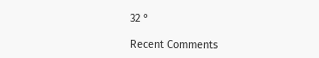32 °

Recent Comments